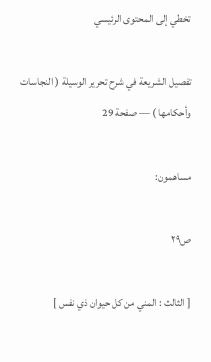تخطي إلى المحتوى الرئيسي

تفصيل الشريعة في شرح تحرير الوسيلة ( النجاسات وأحكامها ) — صفحة 29

مساهمون:

ص٢٩

[ الثالث : المني من كل حيوان ذي نفس ]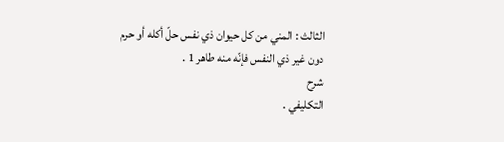الثالث : المني من كل حيوان ذي نفس حلّ أكله أو حرم دون غير ذي النفس فإنّه منه طاهر 1 .
شرح
التكليفي .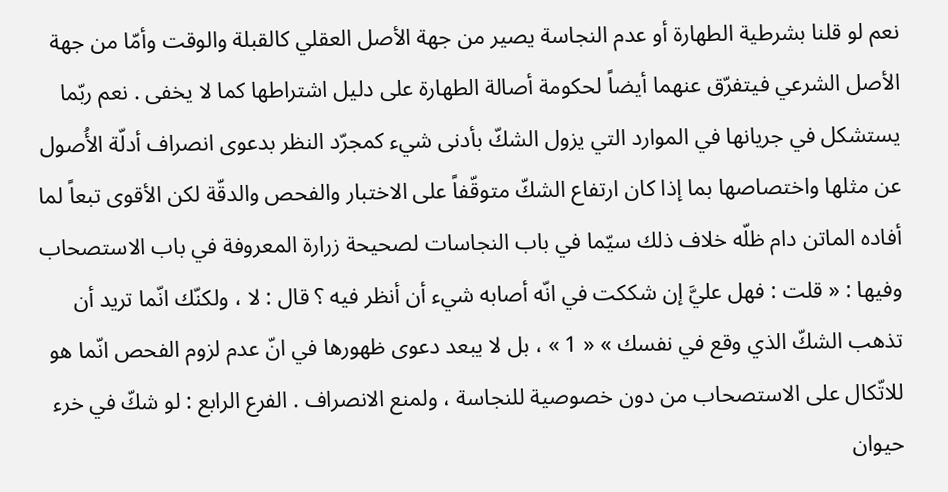نعم لو قلنا بشرطية الطهارة أو عدم النجاسة يصير من جهة الأصل العقلي كالقبلة والوقت وأمّا من جهة الأصل الشرعي فيتفرّق عنهما أيضاً لحكومة أصالة الطهارة على دليل اشتراطها كما لا يخفى . نعم ربّما يستشكل في جريانها في الموارد التي يزول الشكّ بأدنى شيء كمجرّد النظر بدعوى انصراف أدلّة الأُصول عن مثلها واختصاصها بما إذا كان ارتفاع الشكّ متوقّفاً على الاختبار والفحص والدقّة لكن الأقوى تبعاً لما أفاده الماتن دام ظلّه خلاف ذلك سيّما في باب النجاسات لصحيحة زرارة المعروفة في باب الاستصحاب وفيها : « قلت : فهل عليَّ إن شككت في انّه أصابه شيء أن أنظر فيه ؟ قال : لا ، ولكنّك انّما تريد أن تذهب الشكّ الذي وقع في نفسك » « 1 » ، بل لا يبعد دعوى ظهورها في انّ عدم لزوم الفحص انّما هو للاتّكال على الاستصحاب من دون خصوصية للنجاسة ، ولمنع الانصراف . الفرع الرابع : لو شكّ في خرء حيوان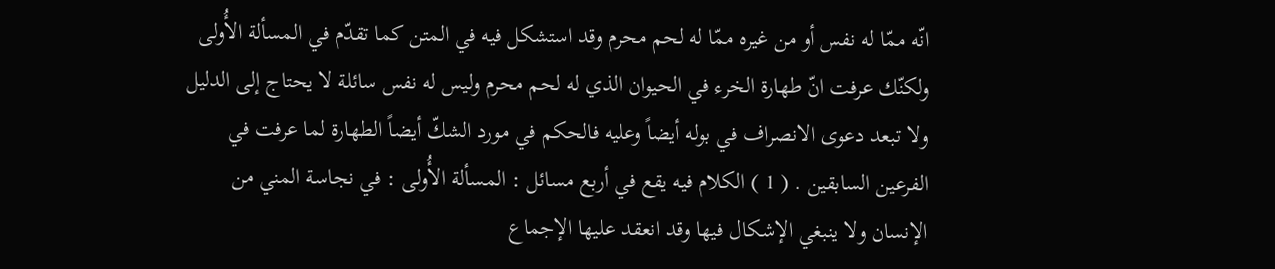انّه ممّا له نفس أو من غيره ممّا له لحم محرم وقد استشكل فيه في المتن كما تقدّم في المسألة الأُولى ولكنّك عرفت انّ طهارة الخرء في الحيوان الذي له لحم محرم وليس له نفس سائلة لا يحتاج إلى الدليل ولا تبعد دعوى الانصراف في بوله أيضاً وعليه فالحكم في مورد الشكّ أيضاً الطهارة لما عرفت في الفرعين السابقين . ( 1 ) الكلام فيه يقع في أربع مسائل : المسألة الأُولى : في نجاسة المني من الإنسان ولا ينبغي الإشكال فيها وقد انعقد عليها الإجماع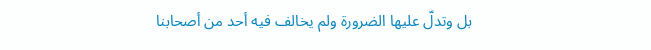بل وتدلّ عليها الضرورة ولم يخالف فيه أحد من أصحابنا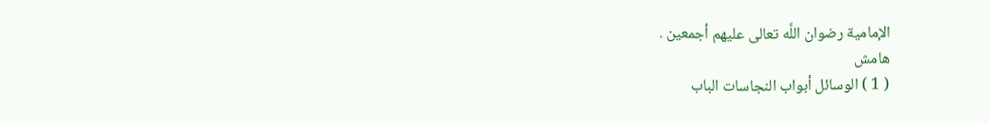الإمامية رضوان اللَّه تعالى عليهم أجمعين .
هامش
( 1 ) الوسائل أبواب النجاسات الباب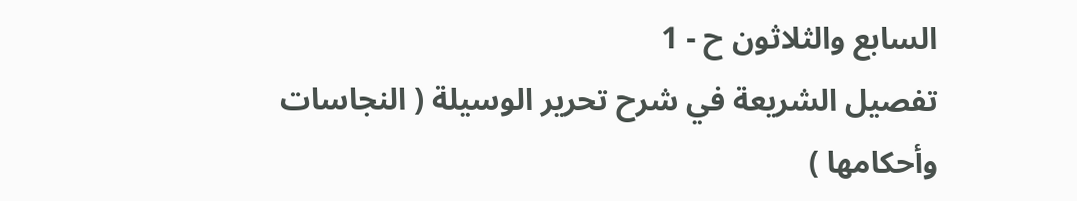السابع والثلاثون ح - 1
تفصيل الشريعة في شرح تحرير الوسيلة ( النجاسات وأحكامها )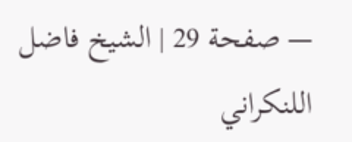— صفحة 29 | الشيخ فاضل اللنكراني